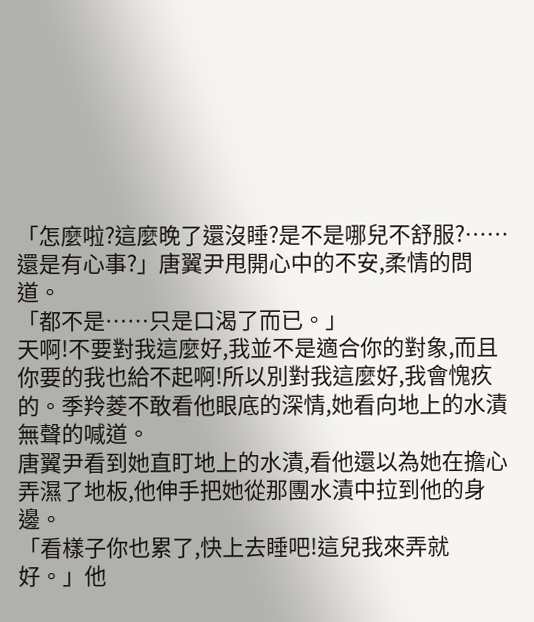「怎麼啦?這麼晚了還沒睡?是不是哪兒不舒服?……還是有心事?」唐翼尹甩開心中的不安,柔情的問道。
「都不是……只是口渴了而已。」
天啊!不要對我這麼好,我並不是適合你的對象,而且你要的我也給不起啊!所以別對我這麼好,我會愧疚的。季羚菱不敢看他眼底的深情,她看向地上的水漬無聲的喊道。
唐翼尹看到她直盯地上的水漬,看他還以為她在擔心弄濕了地板,他伸手把她從那團水漬中拉到他的身邊。
「看樣子你也累了,快上去睡吧!這兒我來弄就好。」他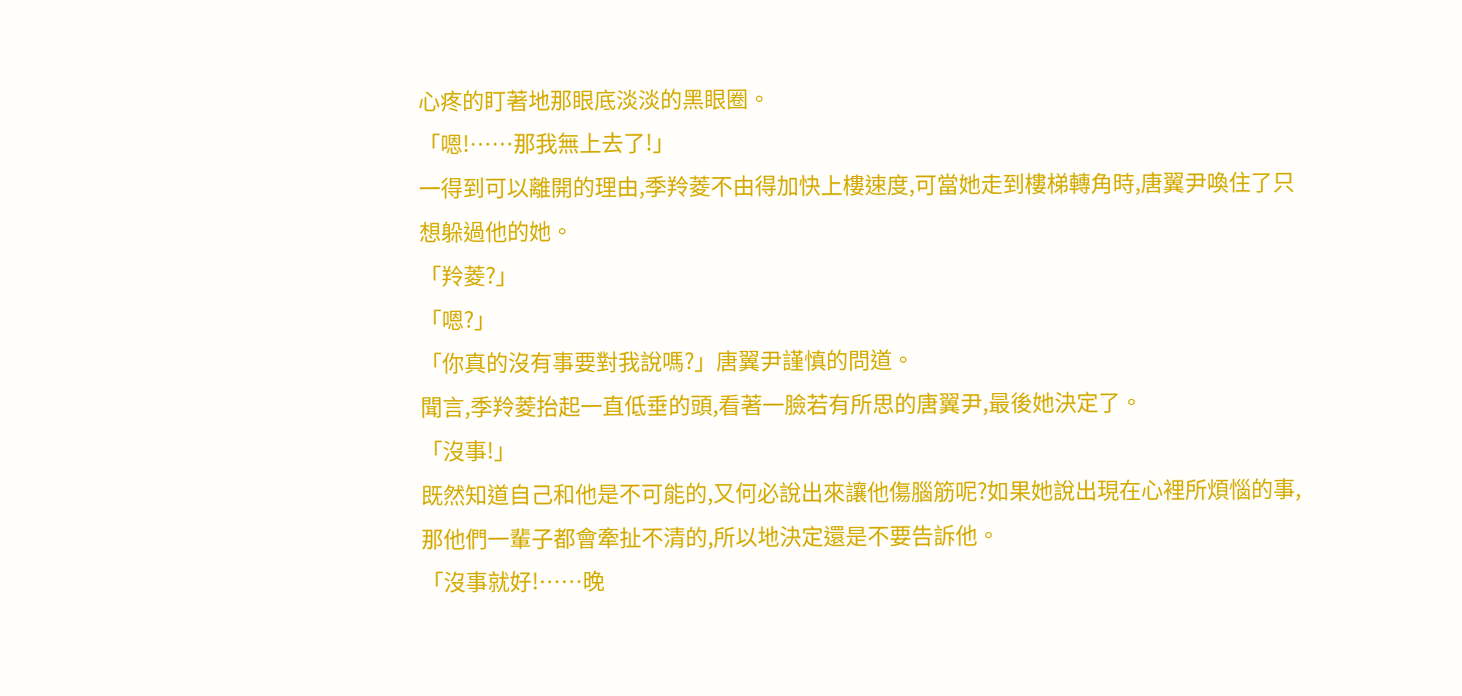心疼的盯著地那眼底淡淡的黑眼圈。
「嗯!……那我無上去了!」
一得到可以離開的理由,季羚菱不由得加快上樓速度,可當她走到樓梯轉角時,唐翼尹喚住了只想躲過他的她。
「羚菱?」
「嗯?」
「你真的沒有事要對我說嗎?」唐翼尹謹慎的問道。
聞言,季羚菱抬起一直低垂的頭,看著一臉若有所思的唐翼尹,最後她決定了。
「沒事!」
既然知道自己和他是不可能的,又何必說出來讓他傷腦筋呢?如果她說出現在心裡所煩惱的事,那他們一輩子都會牽扯不清的,所以地決定還是不要告訴他。
「沒事就好!……晚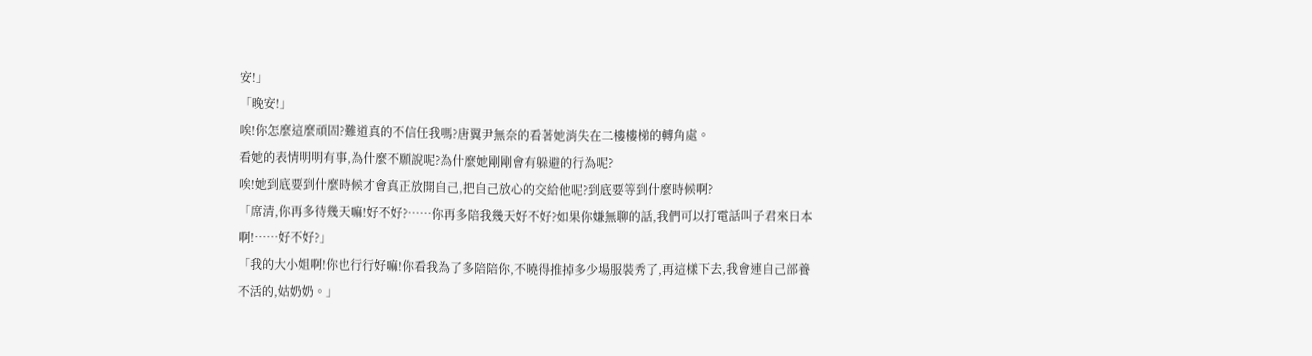安!」
「晚安!」
唉!你怎麼這麼頑固?難道真的不信任我嗎?唐翼尹無奈的看著她消失在二樓樓梯的轉角處。
看她的表情明明有事,為什麼不願說呢?為什麼她剛剛會有躲避的行為呢?
唉!她到底要到什麼時候才會真正放開自己,把自己放心的交給他呢?到底要等到什麼時候啊?
「席清,你再多待幾天嘛!好不好?……你再多陪我幾天好不好?如果你嫌無聊的話,我們可以打電話叫子君來日本啊!……好不好?」
「我的大小姐啊!你也行行好嘛!你看我為了多陪陪你,不曉得推掉多少場服裝秀了,再這樣下去,我會連自己部養不活的,姑奶奶。」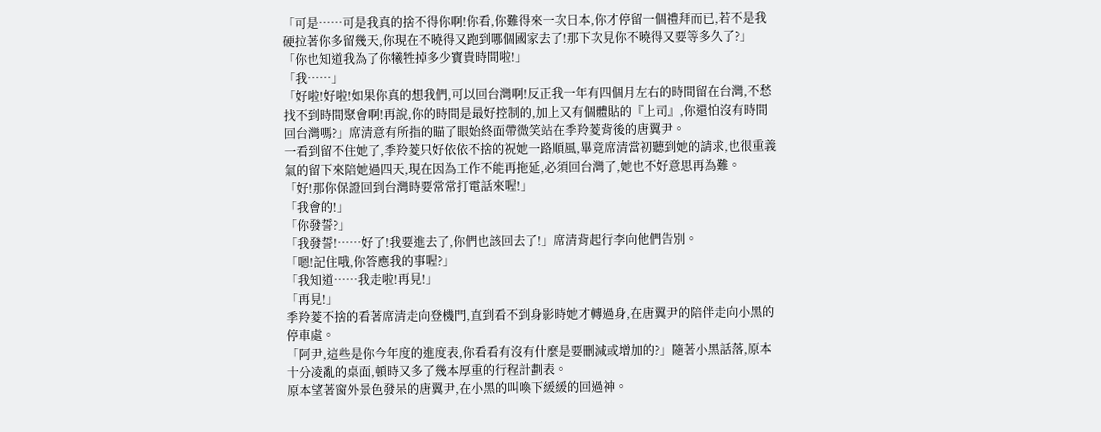「可是……可是我真的捨不得你啊!你看,你難得來一次日本,你才停留一個禮拜而已,若不是我硬拉著你多留幾天,你現在不曉得又跑到哪個國家去了!那下次見你不曉得又要等多久了?」
「你也知道我為了你犧牲掉多少寶貴時間啦!」
「我……」
「好啦!好啦!如果你真的想我們,可以回台灣啊!反正我一年有四個月左右的時間留在台灣,不愁找不到時間聚會啊!再說,你的時間是最好控制的,加上又有個體貼的『上司』,你還怕沒有時間回台灣嗎?」席清意有所指的瞄了眼始終面帶微笑站在季羚菱背後的唐翼尹。
一看到留不住她了,季羚菱只好依依不捨的祝她一路順風,畢竟席清當初聽到她的請求,也很重義氣的留下來陪她過四天,現在因為工作不能再拖延,必須回台灣了,她也不好意思再為難。
「好!那你保證回到台灣時要常常打電話來喔!」
「我會的!」
「你發誓?」
「我發誓!……好了!我要進去了,你們也該回去了!」席清背起行李向他們告別。
「嗯!記住哦,你答應我的事喔?」
「我知道……我走啦!再見!」
「再見!」
季羚菱不捨的看著席清走向登機門,直到看不到身影時她才轉過身,在唐翼尹的陪伴走向小黑的停車處。
「阿尹,這些是你今年度的進度表,你看看有沒有什麼是要刪減或增加的?」隨著小黑話落,原本十分凌亂的桌面,頓時又多了幾本厚重的行程計劃表。
原本望著窗外景色發呆的唐翼尹,在小黑的叫喚下緩緩的回過神。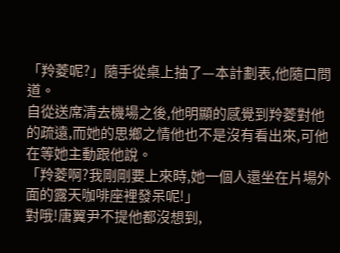「羚菱呢?」隨手從桌上抽了—本計劃表,他隨口問道。
自從送席清去機場之後,他明顯的感覺到羚菱對他的疏遠,而她的思鄉之情他也不是沒有看出來,可他在等她主動跟他說。
「羚菱啊?我剛剛要上來時,她一個人還坐在片場外面的露天咖啡座裡發呆呢!」
對哦!唐翼尹不提他都沒想到,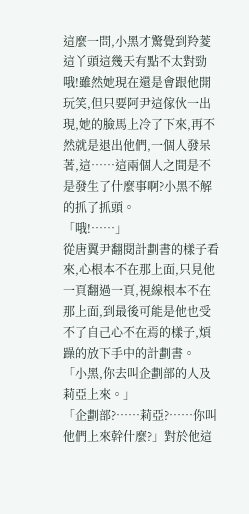這麼一問,小黑才驚覺到羚菱這丫頭這幾天有點不太對勁哦!雖然她現在還是會跟他開玩笑,但只要阿尹這傢伙一出現,她的臉馬上冷了下來,再不然就是退出他們,一個人發呆著,這……這兩個人之間是不是發生了什麼事啊?小黑不解的抓了抓頭。
「哦!……」
從唐翼尹翻閱計劃書的樣子看來,心根本不在那上面,只見他一頁翻過一頁,視線根本不在那上面,到最後可能是他也受不了自己心不在焉的樣子,煩躁的放下手中的計劃書。
「小黑,你去叫企劃部的人及莉亞上來。」
「企劃部?……莉亞?……你叫他們上來幹什麼?」對於他這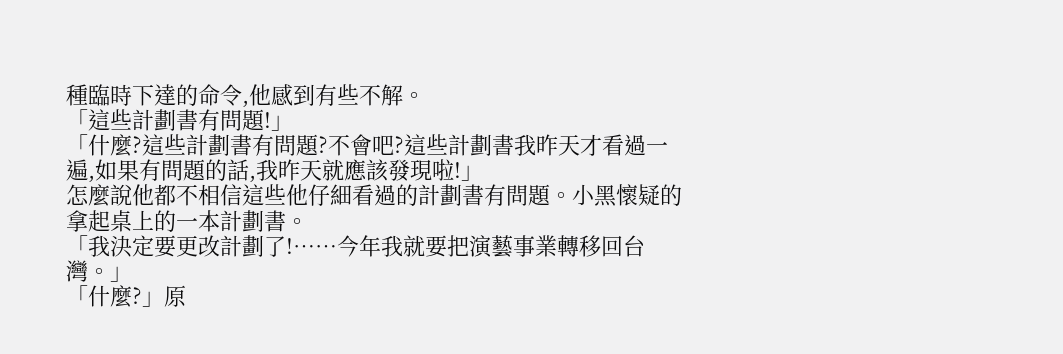種臨時下達的命令,他感到有些不解。
「這些計劃書有問題!」
「什麼?這些計劃書有問題?不會吧?這些計劃書我昨天才看過一遍,如果有問題的話,我昨天就應該發現啦!」
怎麼說他都不相信這些他仔細看過的計劃書有問題。小黑懷疑的拿起桌上的一本計劃書。
「我決定要更改計劃了!……今年我就要把演藝事業轉移回台灣。」
「什麼?」原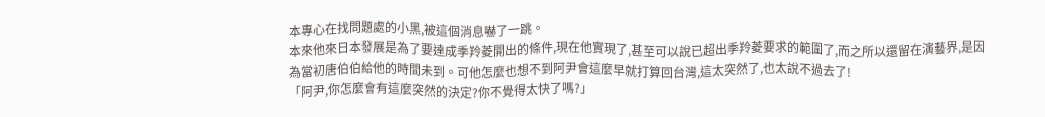本專心在找問題處的小黑,被這個消息嚇了一跳。
本來他來日本發展是為了要達成季羚菱開出的條件,現在他實現了,甚至可以說已超出季羚菱要求的範圍了,而之所以還留在演藝界,是因為當初唐伯伯給他的時間未到。可他怎麼也想不到阿尹會這麼早就打算回台灣,這太突然了,也太說不過去了!
「阿尹,你怎麼會有這麼突然的決定?你不覺得太快了嗎?」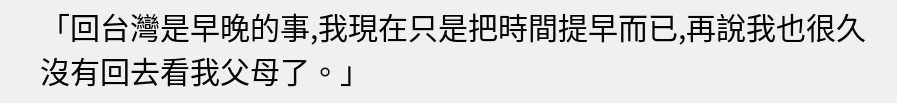「回台灣是早晚的事,我現在只是把時間提早而已,再說我也很久沒有回去看我父母了。」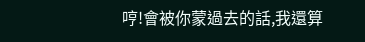哼!會被你蒙過去的話,我還算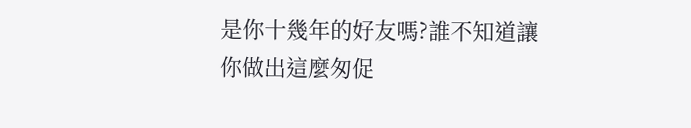是你十幾年的好友嗎?誰不知道讓你做出這麼匆促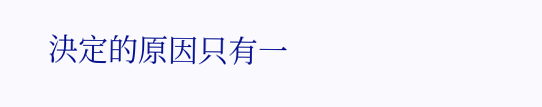決定的原因只有一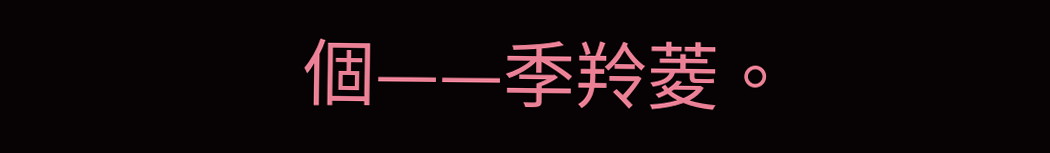個——季羚菱。